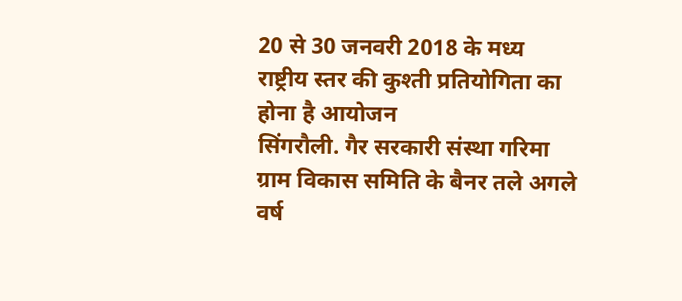20 से 30 जनवरी 2018 के मध्य राष्ट्रीय स्तर की कुश्ती प्रतियोगिता का होना है आयोजन
सिंगरौली. गैर सरकारी संस्था गरिमा ग्राम विकास समिति के बैनर तले अगले वर्ष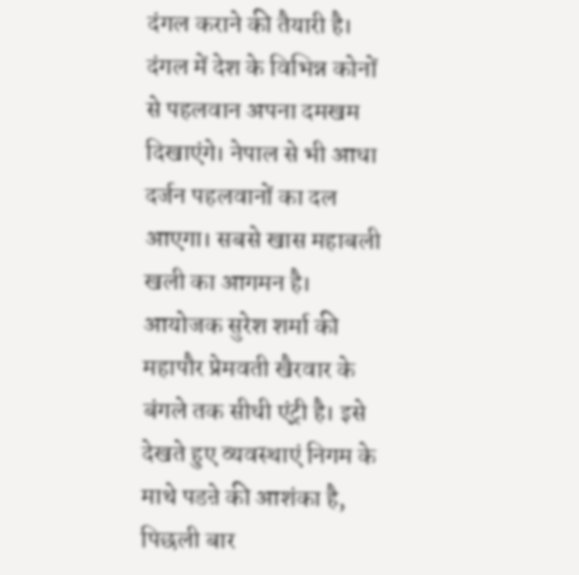दंगल कराने की तैयारी है। दंगल में देश के विभिन्न कोनों से पहलवान अपना दमखम दिखाएंगे। नेपाल से भी आधा दर्जन पहलवानों का दल आएगा। सबसे खास महाबली खली का आगमन है।
आयोजक सुरेश शर्मा की महापौर प्रेमवती खैरवार के बंगले तक सीधी एंट्री है। इसे देखते हुए व्यवस्थाएं निगम के माथे पडऩे की आशंका है, पिछली बार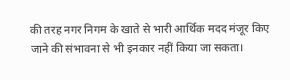की तरह नगर निगम के खाते से भारी आर्थिक मदद मंजूर किए जाने की संभावना से भी इनकार नहीं किया जा सकता।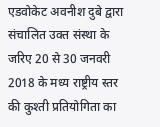एडवोकेट अवनीश दुबे द्वारा संचालित उक्त संस्था के जरिए 20 से 30 जनवरी 2018 के मध्य राष्ट्रीय स्तर की कुश्ती प्रतियोगिता का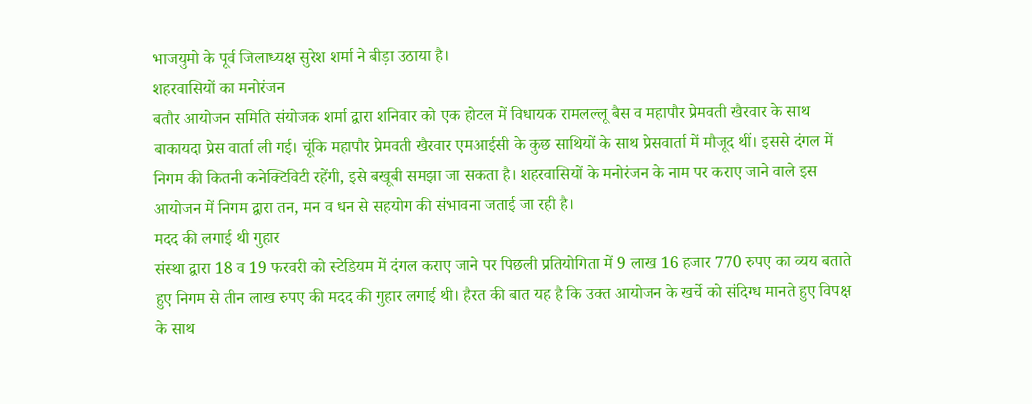भाजयुमो के पूर्व जिलाध्यक्ष सुरेश शर्मा ने बीड़ा उठाया है।
शहरवासियों का मनोरंजन
बतौर आयोजन समिति संयोजक शर्मा द्वारा शनिवार को एक होटल में विधायक रामलल्लू बैस व महापौर प्रेमवती खैरवार के साथ बाकायदा प्रेस वार्ता ली गई। चूंकि महापौर प्रेमवती खैरवार एमआईसी के कुछ साथियों के साथ प्रेसवार्ता में मौजूद थीं। इससे दंगल में निगम की कितनी कनेक्टिविटी रहेंगी, इसे बखूबी समझा जा सकता है। शहरवासियों के मनोरंजन के नाम पर कराए जाने वाले इस आयोजन में निगम द्वारा तन, मन व धन से सहयोग की संभावना जताई जा रही है।
मदद की लगाई थी गुहार
संस्था द्वारा 18 व 19 फरवरी को स्टेडियम में दंगल कराए जाने पर पिछली प्रतियोगिता में 9 लाख 16 हजार 770 रुपए का व्यय बताते हुए निगम से तीन लाख रुपए की मदद की गुहार लगाई थी। हैरत की बात यह है कि उक्त आयोजन के खर्चे को संदिग्ध मानते हुए विपक्ष के साथ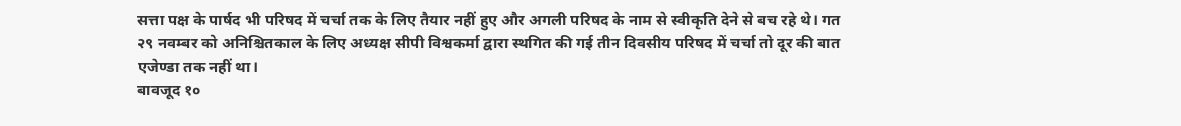सत्ता पक्ष के पार्षद भी परिषद में चर्चा तक के लिए तैयार नहीं हुए और अगली परिषद के नाम से स्वीकृति देने से बच रहे थे। गत २९ नवम्बर को अनिश्चितकाल के लिए अध्यक्ष सीपी विश्वकर्मा द्वारा स्थगित की गई तीन दिवसीय परिषद में चर्चा तो दूर की बात एजेण्डा तक नहीं था।
बावजूद १०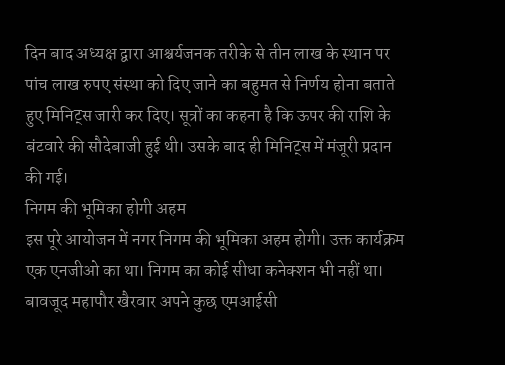दिन बाद अध्यक्ष द्वारा आश्चर्यजनक तरीके से तीन लाख के स्थान पर पांच लाख रुपए संस्था को दिए जाने का बहुमत से निर्णय होना बताते हुए मिनिट्स जारी कर दिए। सूत्रों का कहना है कि ऊपर की राशि के बंटवारे की सौदेबाजी हुई थी। उसके बाद ही मिनिट्स में मंजूरी प्रदान की गई।
निगम की भूमिका होगी अहम
इस पूरे आयोजन में नगर निगम की भूमिका अहम होगी। उक्त कार्यक्रम एक एनजीओ का था। निगम का कोई सीधा कनेक्शन भी नहीं था। बावजूद महापौर खैरवार अपने कुछ एमआईसी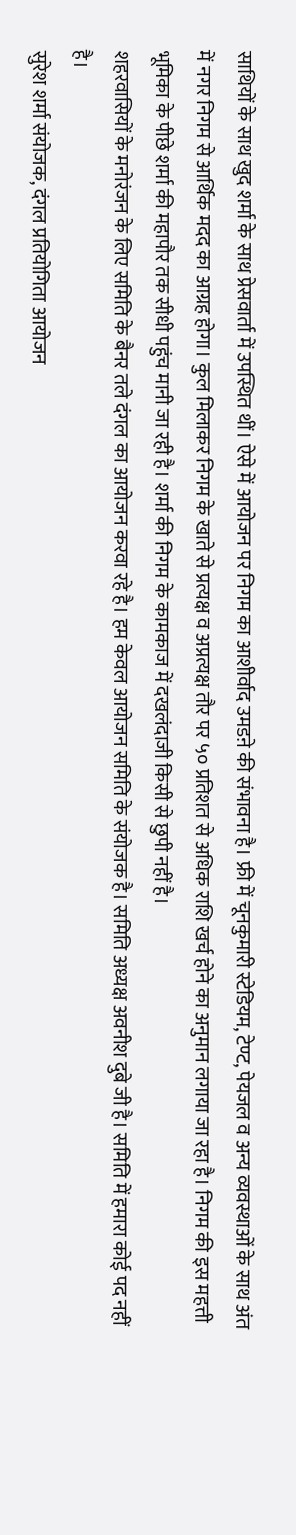साथियों के साथ खुद शर्मा के साथ प्रेसवार्ता में उपस्थित थीं। ऐसे में आयोजन पर निगम का आशीर्वाद उमडऩे की संभावना है। फ्री में चूनकुमारी स्टेडियम, टेण्ट, पेयजल व अन्य व्यवस्थाओं के साथ अंत में नगर निगम से आर्थिक मदद का आग्रह होगा। कुल मिलाकर निगम के खाते से प्रत्यक्ष व अप्रत्यक्ष तौर पर ५० प्रतिशत से अधिक राशि खर्च होने का अनुमान लगाया जा रहा है। निगम की इस महत्ती भूमिका के पीछे शर्मा की महापौर तक सीधी पहुंच मानी जा रही है। शर्मा की निगम के कामकाज में दखलंदाजी किसी से छुपी नहीं है।
शहरवासियों के मनोरंजन के लिए समिति के बैनर तले दंगल का आयोजन करवा रहे है। हम केवल आयोजन समिति के संयोजक है। समिति अध्यक्ष अवनीश दुबे जी है। समिति में हमारा कोई पद नहीं है।
सुरेश शर्मा संयोजक, दंगल प्रतियोगिता आयोजन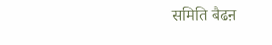समिति बैढऩ